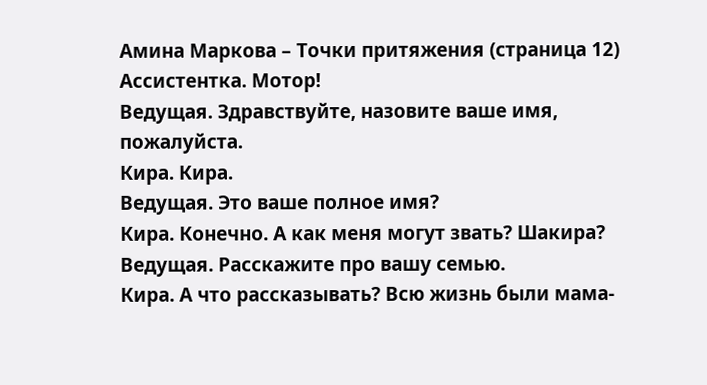Амина Маркова – Точки притяжения (страница 12)
Ассистентка. Мотор!
Ведущая. Здравствуйте, назовите ваше имя, пожалуйста.
Кира. Кира.
Ведущая. Это ваше полное имя?
Кира. Конечно. А как меня могут звать? Шакира?
Ведущая. Расскажите про вашу семью.
Кира. А что рассказывать? Всю жизнь были мама-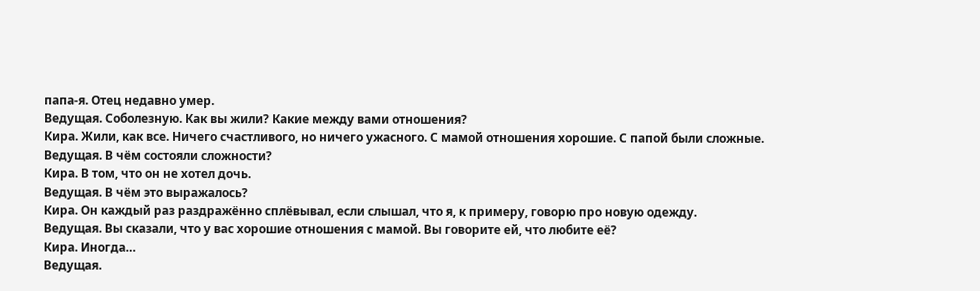папа-я. Отец недавно умер.
Ведущая. Соболезную. Как вы жили? Какие между вами отношения?
Кира. Жили, как все. Ничего счастливого, но ничего ужасного. С мамой отношения хорошие. С папой были сложные.
Ведущая. В чём состояли сложности?
Кира. В том, что он не хотел дочь.
Ведущая. В чём это выражалось?
Кира. Он каждый раз раздражённо сплёвывал, если слышал, что я, к примеру, говорю про новую одежду.
Ведущая. Вы сказали, что у вас хорошие отношения с мамой. Вы говорите ей, что любите её?
Кира. Иногда…
Ведущая.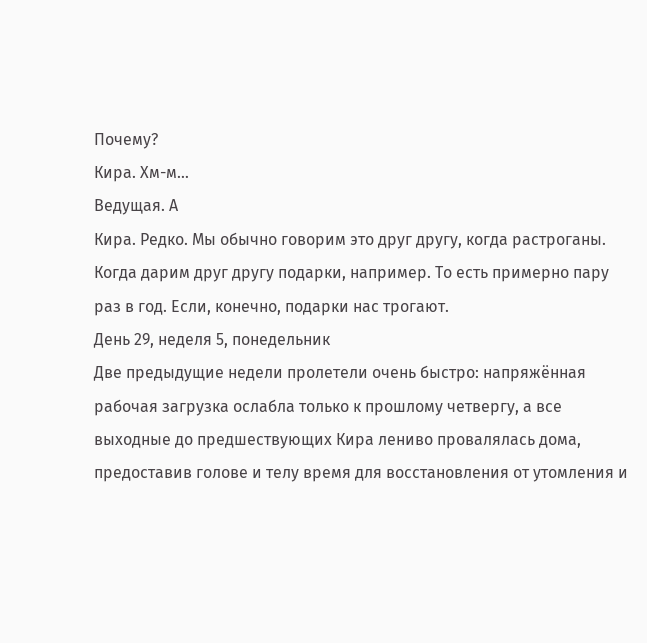Почему?
Кира. Хм-м…
Ведущая. А
Кира. Редко. Мы обычно говорим это друг другу, когда растроганы. Когда дарим друг другу подарки, например. То есть примерно пару раз в год. Если, конечно, подарки нас трогают.
День 29, неделя 5, понедельник
Две предыдущие недели пролетели очень быстро: напряжённая рабочая загрузка ослабла только к прошлому четвергу, а все выходные до предшествующих Кира лениво провалялась дома, предоставив голове и телу время для восстановления от утомления и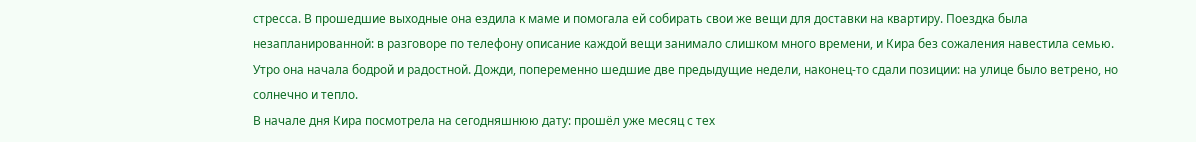стресса. В прошедшие выходные она ездила к маме и помогала ей собирать свои же вещи для доставки на квартиру. Поездка была незапланированной: в разговоре по телефону описание каждой вещи занимало слишком много времени, и Кира без сожаления навестила семью.
Утро она начала бодрой и радостной. Дожди, попеременно шедшие две предыдущие недели, наконец-то сдали позиции: на улице было ветрено, но солнечно и тепло.
В начале дня Кира посмотрела на сегодняшнюю дату: прошёл уже месяц с тех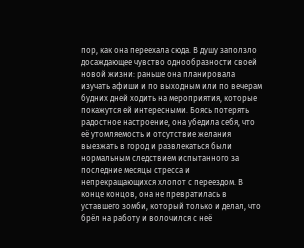пор, как она переехала сюда. В душу заползло досаждающее чувство однообразности своей новой жизни: раньше она планировала изучать афиши и по выходным или по вечерам будних дней ходить на мероприятия, которые покажутся ей интересными. Боясь потерять радостное настроение, она убедила себя, что её утомляемость и отсутствие желания выезжать в город и развлекаться были нормальным следствием испытанного за последние месяцы стресса и непрекращающихся хлопот с переездом. В конце концов, она не превратилась в уставшего зомби, который только и делал, что брёл на работу и волочился с неё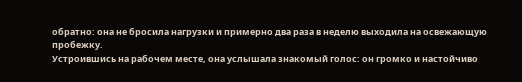обратно: она не бросила нагрузки и примерно два раза в неделю выходила на освежающую пробежку.
Устроившись на рабочем месте, она услышала знакомый голос: он громко и настойчиво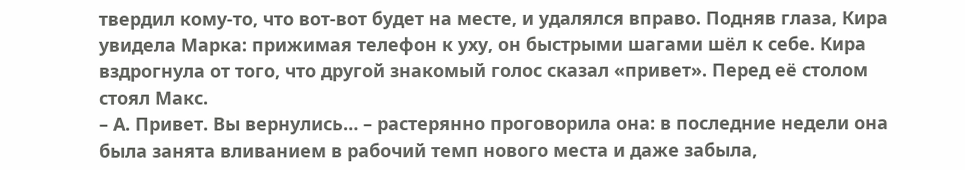твердил кому-то, что вот-вот будет на месте, и удалялся вправо. Подняв глаза, Кира увидела Марка: прижимая телефон к уху, он быстрыми шагами шёл к себе. Кира вздрогнула от того, что другой знакомый голос сказал «привет». Перед её столом стоял Макс.
– А. Привет. Вы вернулись… – растерянно проговорила она: в последние недели она была занята вливанием в рабочий темп нового места и даже забыла,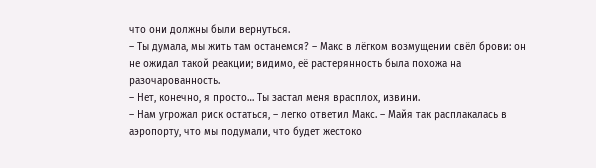что они должны были вернуться.
– Ты думала, мы жить там останемся? – Макс в лёгком возмущении свёл брови: он не ожидал такой реакции; видимо, её растерянность была похожа на разочарованность.
– Нет, конечно, я просто… Ты застал меня врасплох, извини.
– Нам угрожал риск остаться, – легко ответил Макс. – Майя так расплакалась в аэропорту, что мы подумали, что будет жестоко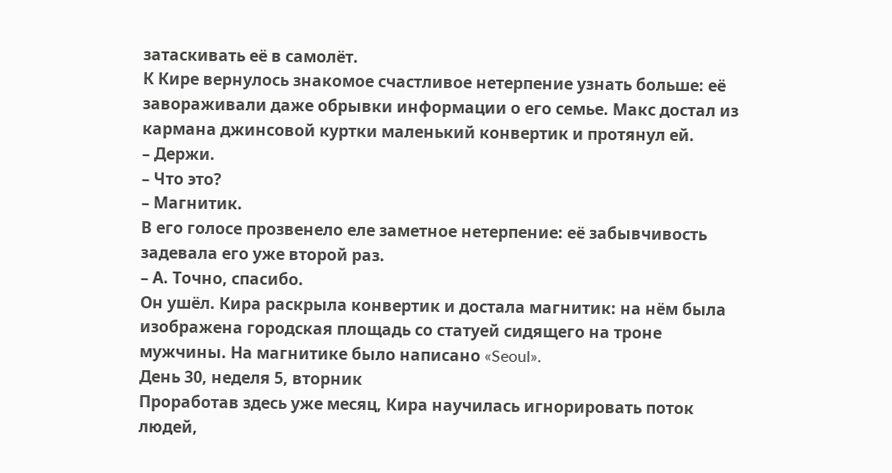затаскивать её в самолёт.
К Кире вернулось знакомое счастливое нетерпение узнать больше: её завораживали даже обрывки информации о его семье. Макс достал из кармана джинсовой куртки маленький конвертик и протянул ей.
– Держи.
– Что это?
– Магнитик.
В его голосе прозвенело еле заметное нетерпение: её забывчивость задевала его уже второй раз.
– А. Точно, спасибо.
Он ушёл. Кира раскрыла конвертик и достала магнитик: на нём была изображена городская площадь со статуей сидящего на троне мужчины. На магнитике было написано «Seoul».
День 30, неделя 5, вторник
Проработав здесь уже месяц, Кира научилась игнорировать поток людей,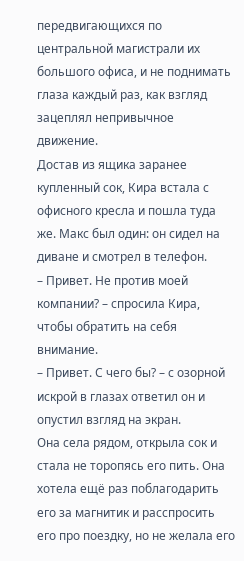передвигающихся по центральной магистрали их большого офиса, и не поднимать глаза каждый раз, как взгляд зацеплял непривычное движение.
Достав из ящика заранее купленный сок, Кира встала с офисного кресла и пошла туда же. Макс был один: он сидел на диване и смотрел в телефон.
– Привет. Не против моей компании? – спросила Кира, чтобы обратить на себя внимание.
– Привет. С чего бы? – с озорной искрой в глазах ответил он и опустил взгляд на экран.
Она села рядом, открыла сок и стала не торопясь его пить. Она хотела ещё раз поблагодарить его за магнитик и расспросить его про поездку, но не желала его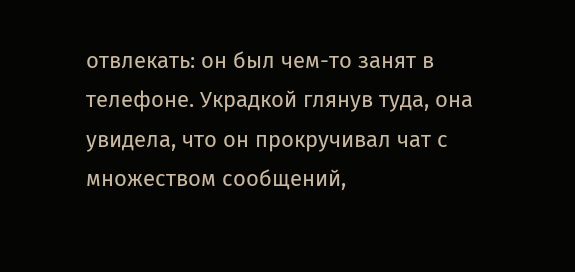отвлекать: он был чем-то занят в телефоне. Украдкой глянув туда, она увидела, что он прокручивал чат с множеством сообщений,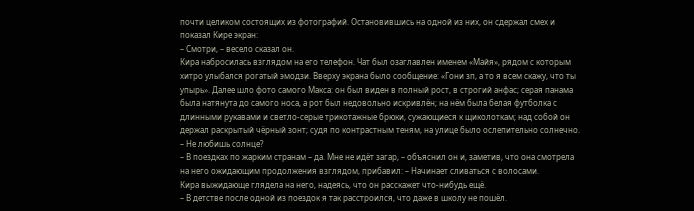почти целиком состоящих из фотографий. Остановившись на одной из них, он сдержал смех и показал Кире экран:
– Смотри, – весело сказал он.
Кира набросилась взглядом на его телефон. Чат был озаглавлен именем «Майя», рядом с которым хитро улыбался рогатый эмодзи. Вверху экрана было сообщение: «Гони зп, а то я всем скажу, что ты упырь». Далее шло фото самого Макса: он был виден в полный рост, в строгий анфас; серая панама была натянута до самого носа, а рот был недовольно искривлён; на нём была белая футболка с длинными рукавами и светло-серые трикотажные брюки, сужающиеся к щиколоткам; над собой он держал раскрытый чёрный зонт; судя по контрастным теням, на улице было ослепительно солнечно.
– Не любишь солнце?
– В поездках по жарким странам – да. Мне не идёт загар, – объяснил он и, заметив, что она смотрела на него ожидающим продолжения взглядом, прибавил: – Начинает сливаться с волосами.
Кира выжидающе глядела на него, надеясь, что он расскажет что-нибудь ещё.
– В детстве после одной из поездок я так расстроился, что даже в школу не пошёл.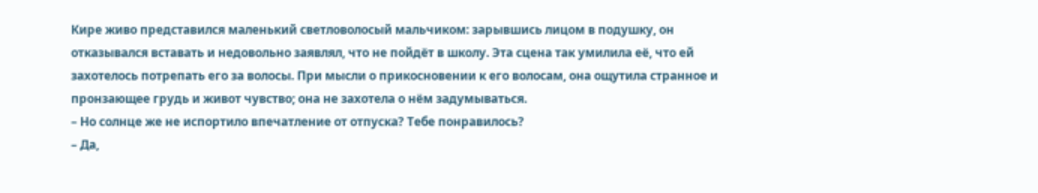Кире живо представился маленький светловолосый мальчиком: зарывшись лицом в подушку, он отказывался вставать и недовольно заявлял, что не пойдёт в школу. Эта сцена так умилила её, что ей захотелось потрепать его за волосы. При мысли о прикосновении к его волосам, она ощутила странное и пронзающее грудь и живот чувство; она не захотела о нём задумываться.
– Но солнце же не испортило впечатление от отпуска? Тебе понравилось?
– Да,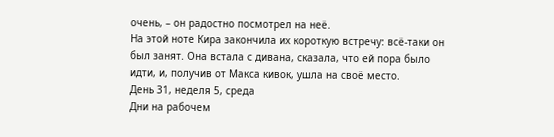очень, – он радостно посмотрел на неё.
На этой ноте Кира закончила их короткую встречу: всё-таки он был занят. Она встала с дивана, сказала, что ей пора было идти, и, получив от Макса кивок, ушла на своё место.
День 31, неделя 5, среда
Дни на рабочем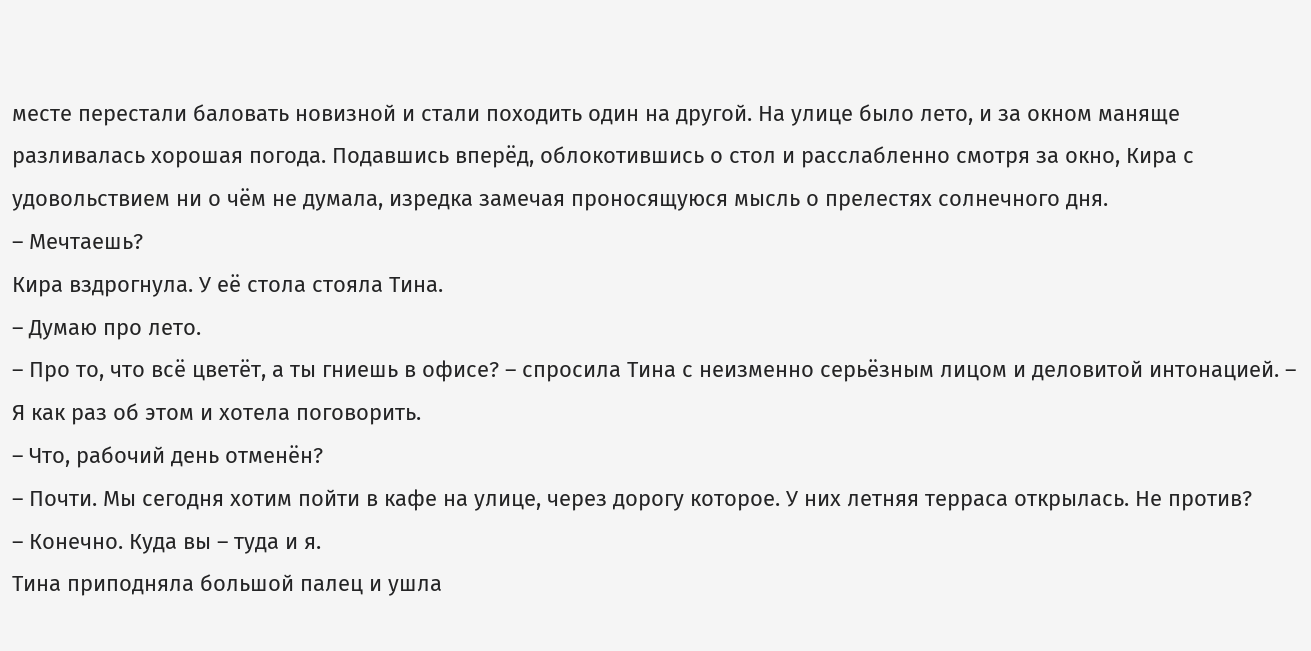месте перестали баловать новизной и стали походить один на другой. На улице было лето, и за окном маняще разливалась хорошая погода. Подавшись вперёд, облокотившись о стол и расслабленно смотря за окно, Кира с удовольствием ни о чём не думала, изредка замечая проносящуюся мысль о прелестях солнечного дня.
– Мечтаешь?
Кира вздрогнула. У её стола стояла Тина.
– Думаю про лето.
– Про то, что всё цветёт, а ты гниешь в офисе? – спросила Тина с неизменно серьёзным лицом и деловитой интонацией. – Я как раз об этом и хотела поговорить.
– Что, рабочий день отменён?
– Почти. Мы сегодня хотим пойти в кафе на улице, через дорогу которое. У них летняя терраса открылась. Не против?
– Конечно. Куда вы – туда и я.
Тина приподняла большой палец и ушла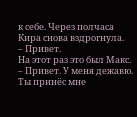к себе. Через полчаса Кира снова вздрогнула.
– Привет.
На этот раз это был Макс.
– Привет. У меня дежавю. Ты принёс мне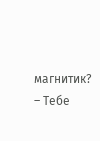магнитик?
– Тебе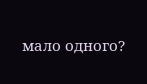мало одного?